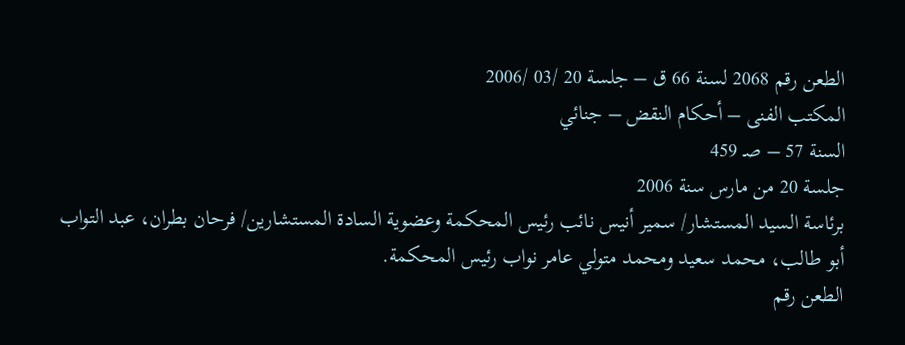الطعن رقم 2068 لسنة 66 ق – جلسة 20 /03 /2006
المكتب الفنى – أحكام النقض – جنائي
السنة 57 – صـ 459
جلسة 20 من مارس سنة 2006
برئاسة السيد المستشار/ سمير أنيس نائب رئيس المحكمة وعضوية السادة المستشارين/ فرحان بطران، عبد التواب أبو طالب، محمد سعيد ومحمد متولي عامر نواب رئيس المحكمة.
الطعن رقم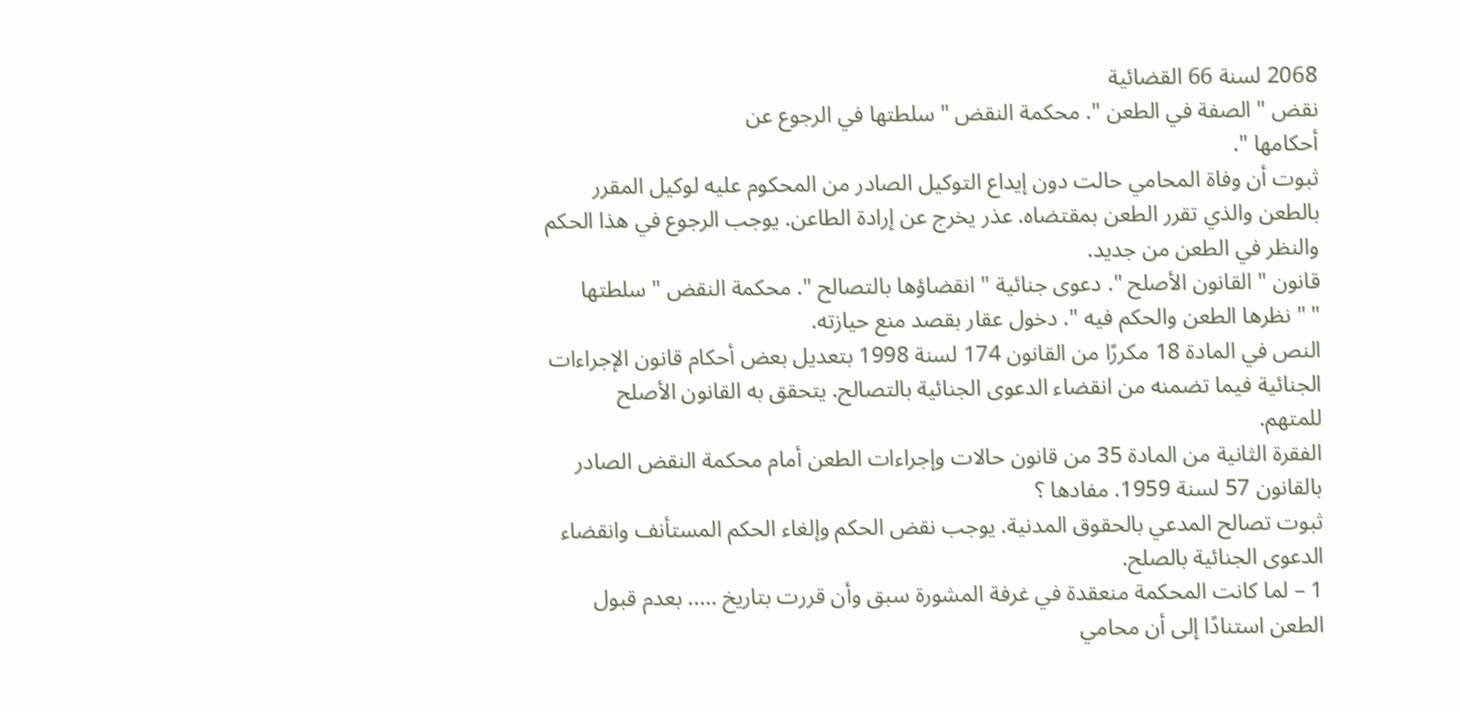2068 لسنة 66 القضائية
نقض " الصفة في الطعن ". محكمة النقض " سلطتها في الرجوع عن
أحكامها ".
ثبوت أن وفاة المحامي حالت دون إيداع التوكيل الصادر من المحكوم عليه لوكيل المقرر
بالطعن والذي تقرر الطعن بمقتضاه. عذر يخرج عن إرادة الطاعن. يوجب الرجوع في هذا الحكم
والنظر في الطعن من جديد.
قانون " القانون الأصلح ". دعوى جنائية " انقضاؤها بالتصالح ". محكمة النقض " سلطتها
" " نظرها الطعن والحكم فيه ". دخول عقار بقصد منع حيازته.
النص في المادة 18 مكررًا من القانون 174 لسنة 1998 بتعديل بعض أحكام قانون الإجراءات
الجنائية فيما تضمنه من انقضاء الدعوى الجنائية بالتصالح. يتحقق به القانون الأصلح
للمتهم.
الفقرة الثانية من المادة 35 من قانون حالات وإجراءات الطعن أمام محكمة النقض الصادر
بالقانون 57 لسنة 1959. مفادها ؟
ثبوت تصالح المدعي بالحقوق المدنية. يوجب نقض الحكم وإلغاء الحكم المستأنف وانقضاء
الدعوى الجنائية بالصلح.
1 – لما كانت المحكمة منعقدة في غرفة المشورة سبق وأن قررت بتاريخ ….. بعدم قبول
الطعن استنادًا إلى أن محامي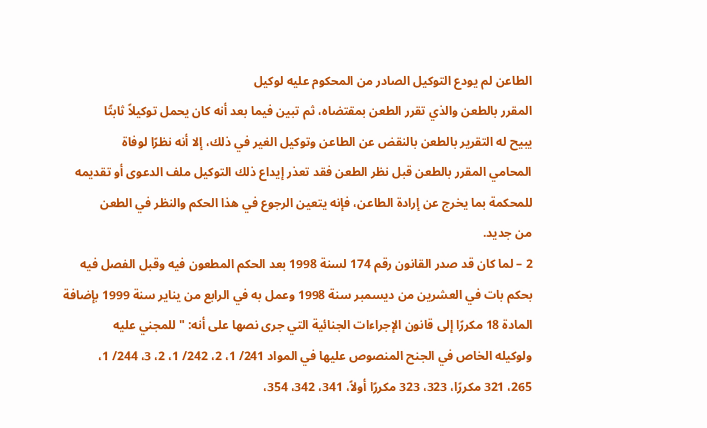الطاعن لم يودع التوكيل الصادر من المحكوم عليه لوكيل
المقرر بالطعن والذي تقرر الطعن بمقتضاه، ثم تبين فيما بعد أنه كان يحمل توكيلاً ثابتًا
يبيح له التقرير بالطعن بالنقض عن الطاعن وتوكيل الغير في ذلك، إلا أنه نظرًا لوفاة
المحامي المقرر بالطعن قبل نظر الطعن فقد تعذر إيداع ذلك التوكيل ملف الدعوى أو تقديمه
للمحكمة بما يخرج عن إرادة الطاعن، فإنه يتعين الرجوع في هذا الحكم والنظر في الطعن
من جديد.
2 – لما كان قد صدر القانون رقم 174 لسنة 1998 بعد الحكم المطعون فيه وقبل الفصل فيه
بحكم بات في العشرين من ديسمبر سنة 1998 وعمل به في الرابع من يناير سنة 1999 بإضافة
المادة 18 مكررًا إلى قانون الإجراءات الجنائية التي جرى نصها على أنه: " للمجني عليه
ولوكيله الخاص في الجنح المنصوص عليها في المواد 241/ 1، 2، 242/ 1، 2، 3، 244/ 1،
265، 321 مكررًا، 323، 323 مكررًا أولاً، 341، 342، 354،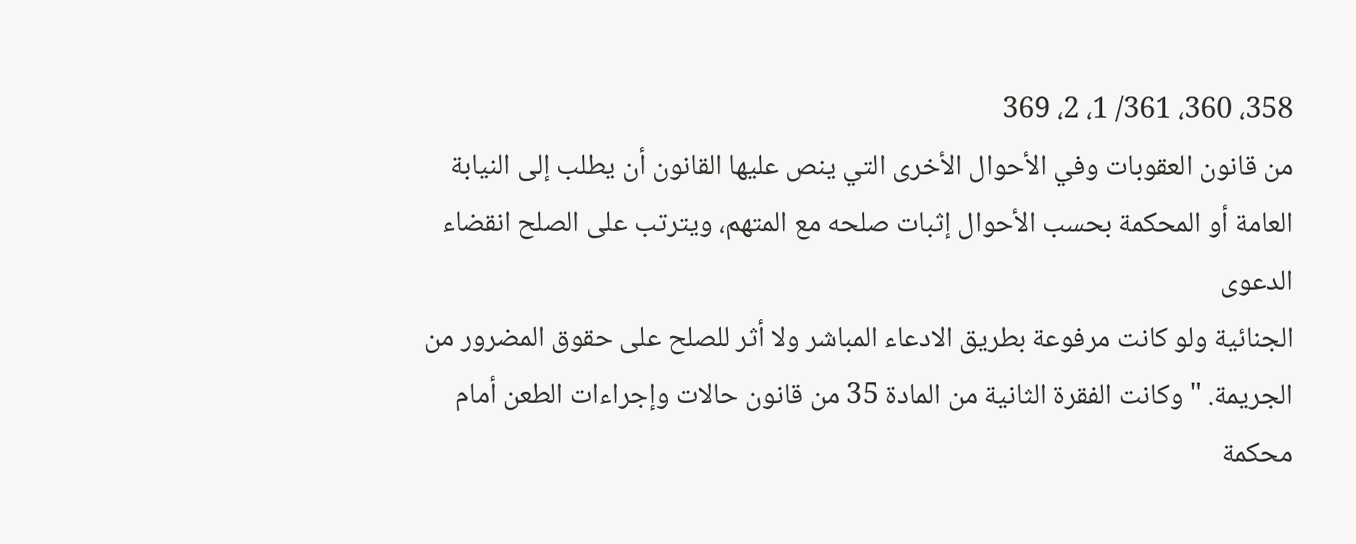358، 360، 361/ 1، 2، 369
من قانون العقوبات وفي الأحوال الأخرى التي ينص عليها القانون أن يطلب إلى النيابة
العامة أو المحكمة بحسب الأحوال إثبات صلحه مع المتهم، ويترتب على الصلح انقضاء الدعوى
الجنائية ولو كانت مرفوعة بطريق الادعاء المباشر ولا أثر للصلح على حقوق المضرور من
الجريمة. " وكانت الفقرة الثانية من المادة 35 من قانون حالات وإجراءات الطعن أمام
محكمة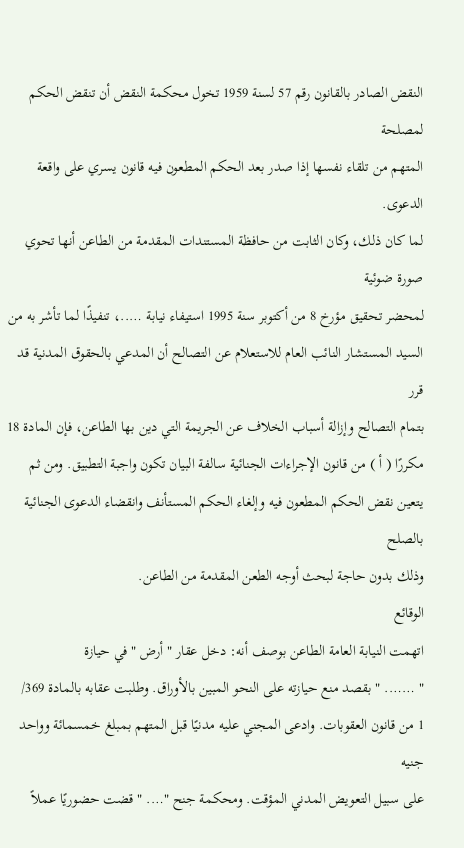النقض الصادر بالقانون رقم 57 لسنة 1959 تخول محكمة النقض أن تنقض الحكم لمصلحة
المتهم من تلقاء نفسها إذا صدر بعد الحكم المطعون فيه قانون يسري على واقعة الدعوى.
لما كان ذلك، وكان الثابت من حافظة المستندات المقدمة من الطاعن أنها تحوي صورة ضوئية
لمحضر تحقيق مؤرخ 8 من أكتوبر سنة 1995 استيفاء نيابة …..، تنفيذًا لما تأشر به من
السيد المستشار النائب العام للاستعلام عن التصالح أن المدعي بالحقوق المدنية قد قرر
بتمام التصالح وإزالة أسباب الخلاف عن الجريمة التي دين بها الطاعن، فإن المادة 18
مكررًا ( أ ) من قانون الإجراءات الجنائية سالفة البيان تكون واجبة التطبيق. ومن ثم
يتعين نقض الحكم المطعون فيه وإلغاء الحكم المستأنف وانقضاء الدعوى الجنائية بالصلح
وذلك بدون حاجة لبحث أوجه الطعن المقدمة من الطاعن.
الوقائع
اتهمت النيابة العامة الطاعن بوصف أنه: دخل عقار " أرض " في حيازة
" ……. " بقصد منع حيازته على النحو المبين بالأوراق. وطلبت عقابه بالمادة 369/
1 من قانون العقوبات. وادعى المجني عليه مدنيًا قبل المتهم بمبلغ خمسمائة وواحد جنيه
على سبيل التعويض المدني المؤقت. ومحكمة جنح "…. " قضت حضوريًا عملاً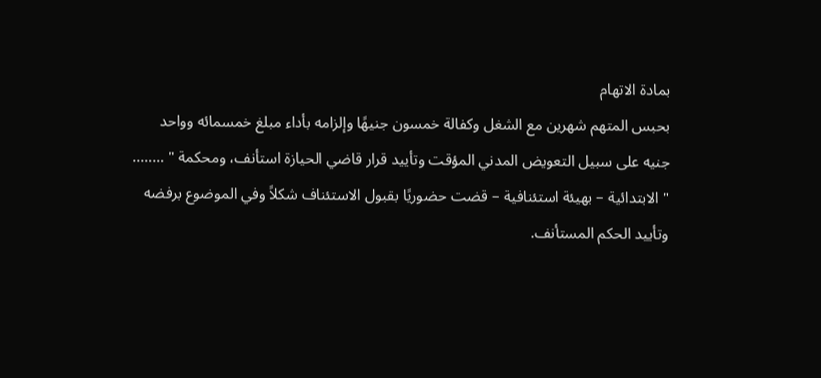بمادة الاتهام
بحبس المتهم شهرين مع الشغل وكفالة خمسون جنيهًا وإلزامه بأداء مبلغ خمسمائه وواحد
جنيه على سبيل التعويض المدني المؤقت وتأييد قرار قاضي الحيازة استأنف، ومحكمة " ……..
" الابتدائية – بهيئة استئنافية – قضت حضوريًا بقبول الاستئناف شكلاً وفي الموضوع برفضه
وتأييد الحكم المستأنف.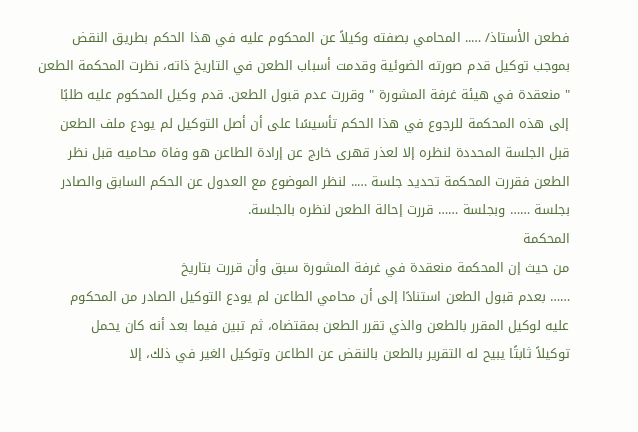فطعن الأستاذ/ ….. المحامي بصفته وكيلاً عن المحكوم عليه في هذا الحكم بطريق النقض
بموجب توكيل قدم صورته الضوئية وقدمت أسباب الطعن في التاريخ ذاته، نظرت المحكمة الطعن
" منعقدة في هيئة غرفة المشورة " وقررت عدم قبول الطعن. قدم وكيل المحكوم عليه طلبًا
إلى هذه المحكمة للرجوع في هذا الحكم تأسيسًا على أن أصل التوكيل لم يودع ملف الطعن
قبل الجلسة المحددة لنظره إلا لعذر قهرى خارج عن إرادة الطاعن هو وفاة محاميه قبل نظر
الطعن فقررت المحكمة تحديد جلسة ….. لنظر الموضوع مع العدول عن الحكم السابق والصادر
بجلسة …… وبجلسة …… قررت إحالة الطعن لنظره بالجلسة.
المحكمة
من حيث إن المحكمة منعقدة في غرفة المشورة سبق وأن قررت بتاريخ
…… بعدم قبول الطعن استنادًا إلى أن محامي الطاعن لم يودع التوكيل الصادر من المحكوم
عليه لوكيل المقرر بالطعن والذي تقرر الطعن بمقتضاه، ثم تبين فيما بعد أنه كان يحمل
توكيلاً ثابتًا يبيح له التقرير بالطعن بالنقض عن الطاعن وتوكيل الغير في ذلك، إلا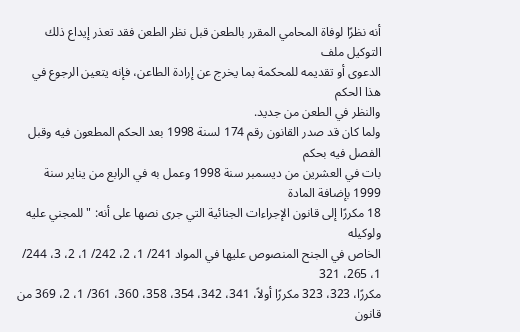أنه نظرًا لوفاة المحامي المقرر بالطعن قبل نظر الطعن فقد تعذر إيداع ذلك التوكيل ملف
الدعوى أو تقديمه للمحكمة بما يخرج عن إرادة الطاعن، فإنه يتعين الرجوع في هذا الحكم
والنظر في الطعن من جديد.
ولما كان قد صدر القانون رقم 174 لسنة 1998 بعد الحكم المطعون فيه وقبل الفصل فيه بحكم
بات في العشرين من ديسمبر سنة 1998 وعمل به في الرابع من يناير سنة 1999 بإضافة المادة
18 مكررًا إلى قانون الإجراءات الجنائية التي جرى نصها على أنه: " للمجني عليه ولوكيله
الخاص في الجنح المنصوص عليها في المواد 241/ 1، 2، 242/ 1، 2، 3، 244/ 1، 265، 321
مكررًا، 323، 323 مكررًا أولاً، 341، 342، 354، 358، 360، 361/ 1، 2، 369 من قانون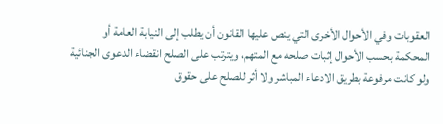العقوبات وفي الأحوال الأخرى التي ينص عليها القانون أن يطلب إلى النيابة العامة أو
المحكمة بحسب الأحوال إثبات صلحه مع المتهم، ويترتب على الصلح انقضاء الدعوى الجنائية
ولو كانت مرفوعة بطريق الادعاء المباشر ولا أثر للصلح على حقوق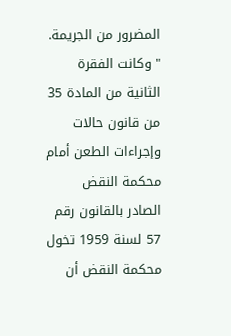المضرور من الجريمة.
" وكانت الفقرة الثانية من المادة 35 من قانون حالات وإجراءات الطعن أمام محكمة النقض
الصادر بالقانون رقم 57 لسنة 1959 تخول محكمة النقض أن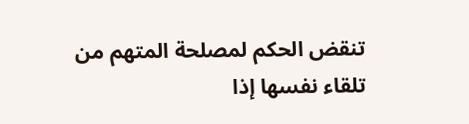تنقض الحكم لمصلحة المتهم من
تلقاء نفسها إذا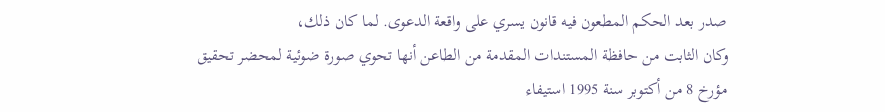صدر بعد الحكم المطعون فيه قانون يسري على واقعة الدعوى. لما كان ذلك،
وكان الثابت من حافظة المستندات المقدمة من الطاعن أنها تحوي صورة ضوئية لمحضر تحقيق
مؤرخ 8 من أكتوبر سنة 1995 استيفاء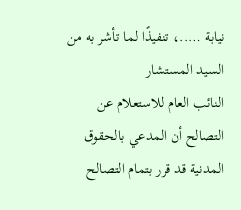نيابة …..، تنفيذًا لما تأشر به من السيد المستشار
النائب العام للاستعلام عن التصالح أن المدعي بالحقوق المدنية قد قرر بتمام التصالح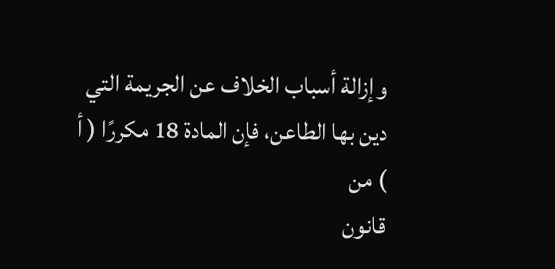وإزالة أسباب الخلاف عن الجريمة التي دين بها الطاعن، فإن المادة 18 مكررًا ( أ ) من
قانون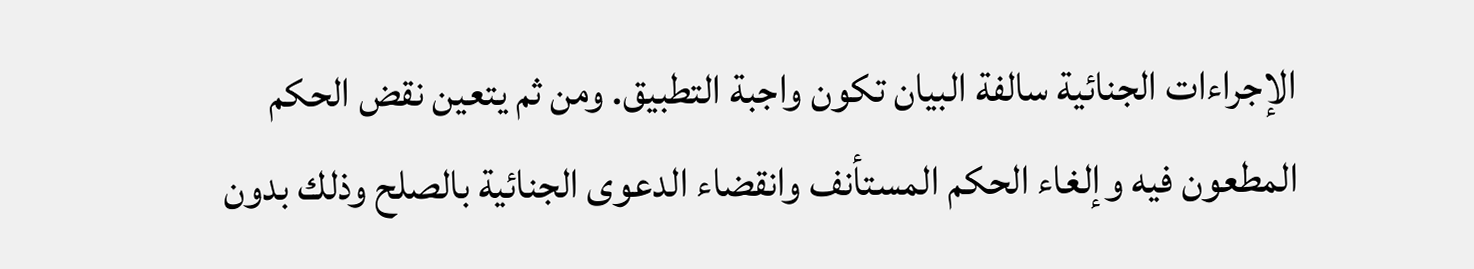الإجراءات الجنائية سالفة البيان تكون واجبة التطبيق. ومن ثم يتعين نقض الحكم
المطعون فيه وإلغاء الحكم المستأنف وانقضاء الدعوى الجنائية بالصلح وذلك بدون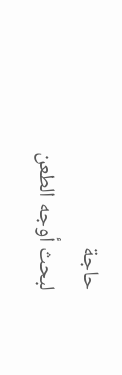حاجة
لبحث أوجه الطعن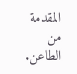المقدمة من الطاعن.